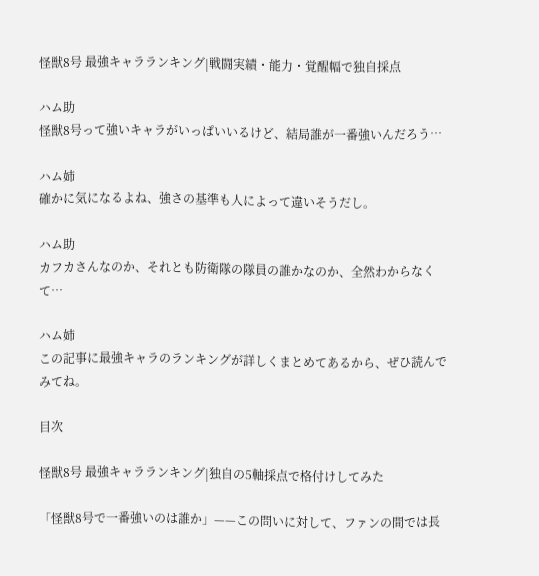怪獣8号 最強キャラランキング|戦闘実績・能力・覚醒幅で独自採点

ハム助
怪獣8号って強いキャラがいっぱいいるけど、結局誰が一番強いんだろう…

ハム姉
確かに気になるよね、強さの基準も人によって違いそうだし。

ハム助
カフカさんなのか、それとも防衛隊の隊員の誰かなのか、全然わからなくて…

ハム姉
この記事に最強キャラのランキングが詳しくまとめてあるから、ぜひ読んでみてね。

目次

怪獣8号 最強キャラランキング|独自の5軸採点で格付けしてみた

「怪獣8号で一番強いのは誰か」——この問いに対して、ファンの間では長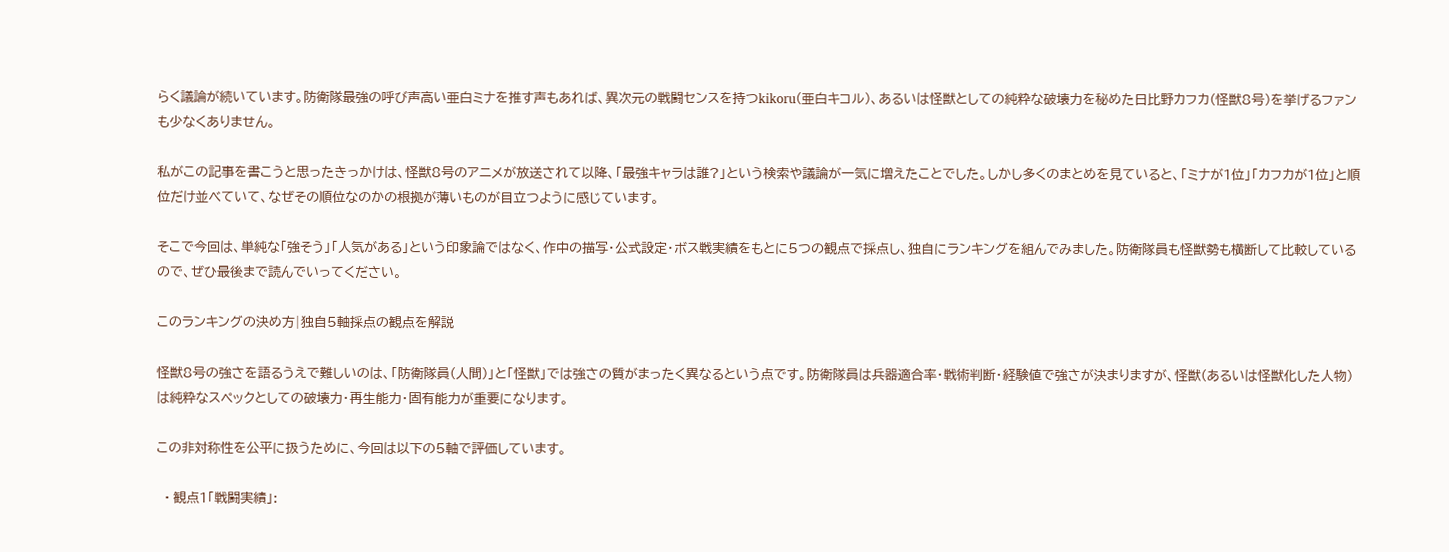らく議論が続いています。防衛隊最強の呼び声高い亜白ミナを推す声もあれば、異次元の戦闘センスを持つkikoru(亜白キコル)、あるいは怪獣としての純粋な破壊力を秘めた日比野カフカ(怪獣8号)を挙げるファンも少なくありません。

私がこの記事を書こうと思ったきっかけは、怪獣8号のアニメが放送されて以降、「最強キャラは誰?」という検索や議論が一気に増えたことでした。しかし多くのまとめを見ていると、「ミナが1位」「カフカが1位」と順位だけ並べていて、なぜその順位なのかの根拠が薄いものが目立つように感じています。

そこで今回は、単純な「強そう」「人気がある」という印象論ではなく、作中の描写・公式設定・ボス戦実績をもとに5つの観点で採点し、独自にランキングを組んでみました。防衛隊員も怪獣勢も横断して比較しているので、ぜひ最後まで読んでいってください。

このランキングの決め方|独自5軸採点の観点を解説

怪獣8号の強さを語るうえで難しいのは、「防衛隊員(人間)」と「怪獣」では強さの質がまったく異なるという点です。防衛隊員は兵器適合率・戦術判断・経験値で強さが決まりますが、怪獣(あるいは怪獣化した人物)は純粋なスペックとしての破壊力・再生能力・固有能力が重要になります。

この非対称性を公平に扱うために、今回は以下の5軸で評価しています。

  • 観点1「戦闘実績」: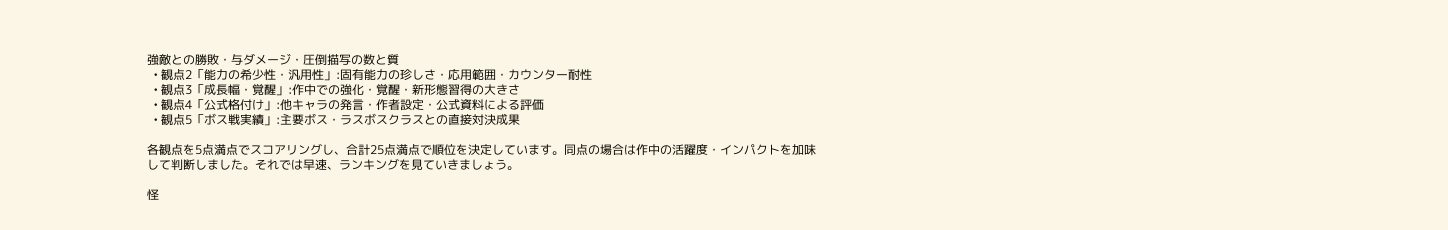強敵との勝敗・与ダメージ・圧倒描写の数と質
  • 観点2「能力の希少性・汎用性」:固有能力の珍しさ・応用範囲・カウンター耐性
  • 観点3「成長幅・覚醒」:作中での強化・覚醒・新形態習得の大きさ
  • 観点4「公式格付け」:他キャラの発言・作者設定・公式資料による評価
  • 観点5「ボス戦実績」:主要ボス・ラスボスクラスとの直接対決成果

各観点を5点満点でスコアリングし、合計25点満点で順位を決定しています。同点の場合は作中の活躍度・インパクトを加味して判断しました。それでは早速、ランキングを見ていきましょう。

怪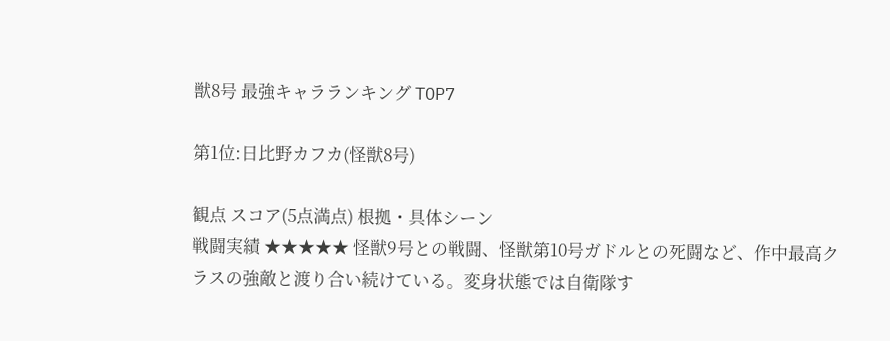獣8号 最強キャラランキング TOP7

第1位:日比野カフカ(怪獣8号)

観点 スコア(5点満点) 根拠・具体シーン
戦闘実績 ★★★★★ 怪獣9号との戦闘、怪獣第10号ガドルとの死闘など、作中最高クラスの強敵と渡り合い続けている。変身状態では自衛隊す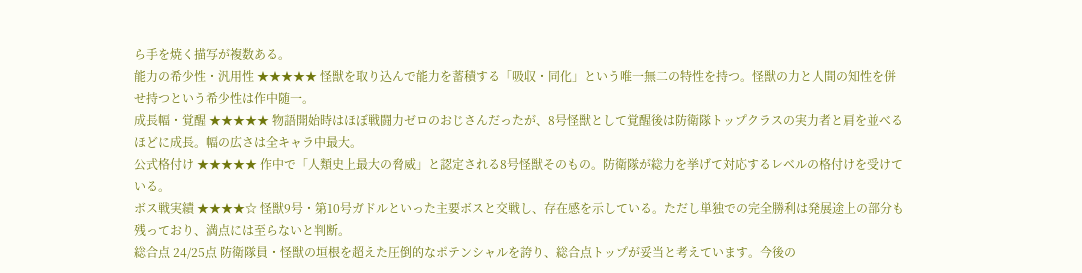ら手を焼く描写が複数ある。
能力の希少性・汎用性 ★★★★★ 怪獣を取り込んで能力を蓄積する「吸収・同化」という唯一無二の特性を持つ。怪獣の力と人間の知性を併せ持つという希少性は作中随一。
成長幅・覚醒 ★★★★★ 物語開始時はほぼ戦闘力ゼロのおじさんだったが、8号怪獣として覚醒後は防衛隊トップクラスの実力者と肩を並べるほどに成長。幅の広さは全キャラ中最大。
公式格付け ★★★★★ 作中で「人類史上最大の脅威」と認定される8号怪獣そのもの。防衛隊が総力を挙げて対応するレベルの格付けを受けている。
ボス戦実績 ★★★★☆ 怪獣9号・第10号ガドルといった主要ボスと交戦し、存在感を示している。ただし単独での完全勝利は発展途上の部分も残っており、満点には至らないと判断。
総合点 24/25点 防衛隊員・怪獣の垣根を超えた圧倒的なポテンシャルを誇り、総合点トップが妥当と考えています。今後の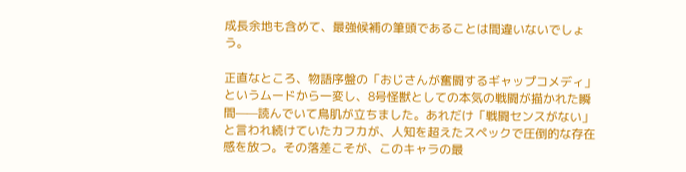成長余地も含めて、最強候補の筆頭であることは間違いないでしょう。

正直なところ、物語序盤の「おじさんが奮闘するギャップコメディ」というムードから一変し、8号怪獣としての本気の戦闘が描かれた瞬間——読んでいて鳥肌が立ちました。あれだけ「戦闘センスがない」と言われ続けていたカフカが、人知を超えたスペックで圧倒的な存在感を放つ。その落差こそが、このキャラの最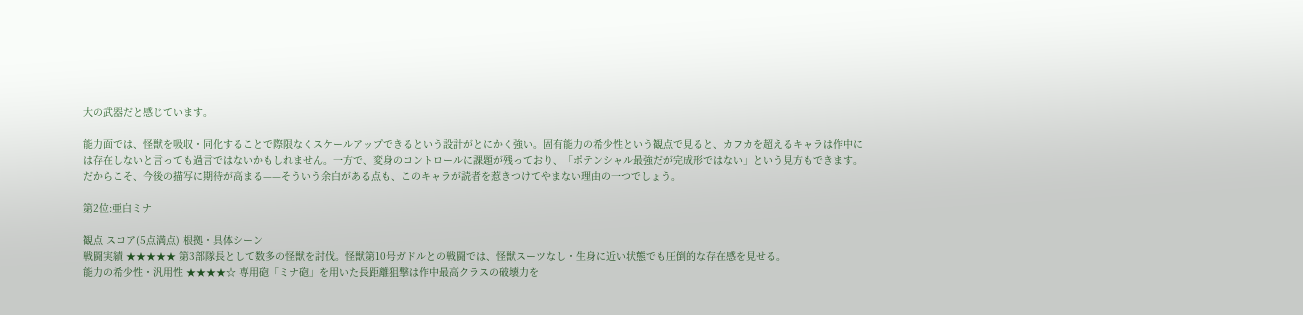大の武器だと感じています。

能力面では、怪獣を吸収・同化することで際限なくスケールアップできるという設計がとにかく強い。固有能力の希少性という観点で見ると、カフカを超えるキャラは作中には存在しないと言っても過言ではないかもしれません。一方で、変身のコントロールに課題が残っており、「ポテンシャル最強だが完成形ではない」という見方もできます。だからこそ、今後の描写に期待が高まる——そういう余白がある点も、このキャラが読者を惹きつけてやまない理由の一つでしょう。

第2位:亜白ミナ

観点 スコア(5点満点) 根拠・具体シーン
戦闘実績 ★★★★★ 第3部隊長として数多の怪獣を討伐。怪獣第10号ガドルとの戦闘では、怪獣スーツなし・生身に近い状態でも圧倒的な存在感を見せる。
能力の希少性・汎用性 ★★★★☆ 専用砲「ミナ砲」を用いた長距離狙撃は作中最高クラスの破壊力を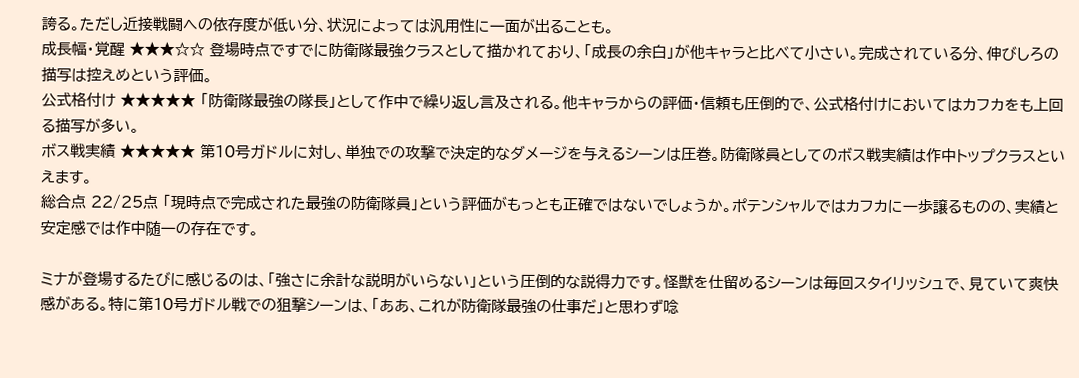誇る。ただし近接戦闘への依存度が低い分、状況によっては汎用性に一面が出ることも。
成長幅・覚醒 ★★★☆☆ 登場時点ですでに防衛隊最強クラスとして描かれており、「成長の余白」が他キャラと比べて小さい。完成されている分、伸びしろの描写は控えめという評価。
公式格付け ★★★★★ 「防衛隊最強の隊長」として作中で繰り返し言及される。他キャラからの評価・信頼も圧倒的で、公式格付けにおいてはカフカをも上回る描写が多い。
ボス戦実績 ★★★★★ 第10号ガドルに対し、単独での攻撃で決定的なダメージを与えるシーンは圧巻。防衛隊員としてのボス戦実績は作中トップクラスといえます。
総合点 22/25点 「現時点で完成された最強の防衛隊員」という評価がもっとも正確ではないでしょうか。ポテンシャルではカフカに一歩譲るものの、実績と安定感では作中随一の存在です。

ミナが登場するたびに感じるのは、「強さに余計な説明がいらない」という圧倒的な説得力です。怪獣を仕留めるシーンは毎回スタイリッシュで、見ていて爽快感がある。特に第10号ガドル戦での狙撃シーンは、「ああ、これが防衛隊最強の仕事だ」と思わず唸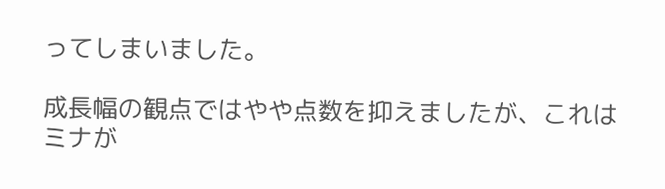ってしまいました。

成長幅の観点ではやや点数を抑えましたが、これはミナが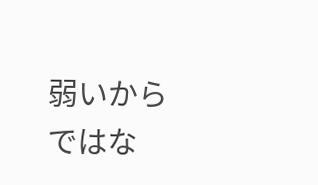弱いからではな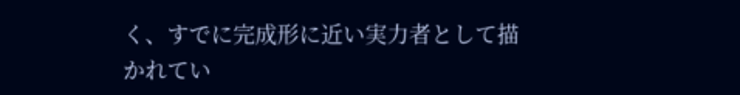く、すでに完成形に近い実力者として描かれてい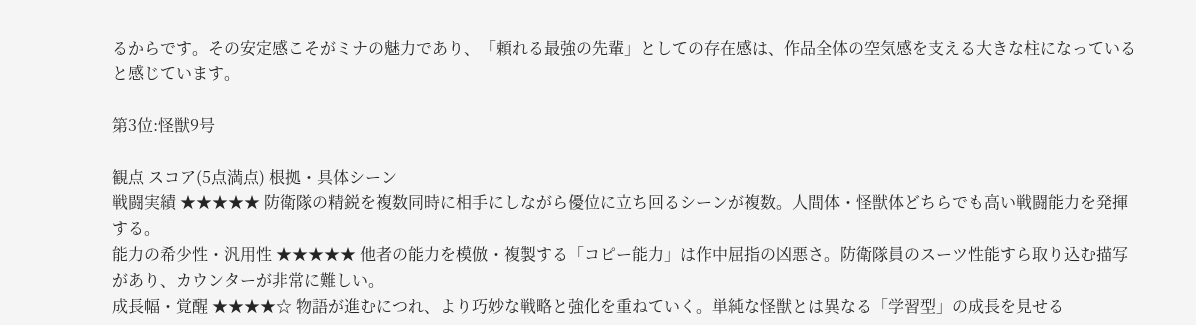るからです。その安定感こそがミナの魅力であり、「頼れる最強の先輩」としての存在感は、作品全体の空気感を支える大きな柱になっていると感じています。

第3位:怪獣9号

観点 スコア(5点満点) 根拠・具体シーン
戦闘実績 ★★★★★ 防衛隊の精鋭を複数同時に相手にしながら優位に立ち回るシーンが複数。人間体・怪獣体どちらでも高い戦闘能力を発揮する。
能力の希少性・汎用性 ★★★★★ 他者の能力を模倣・複製する「コピー能力」は作中屈指の凶悪さ。防衛隊員のスーツ性能すら取り込む描写があり、カウンターが非常に難しい。
成長幅・覚醒 ★★★★☆ 物語が進むにつれ、より巧妙な戦略と強化を重ねていく。単純な怪獣とは異なる「学習型」の成長を見せる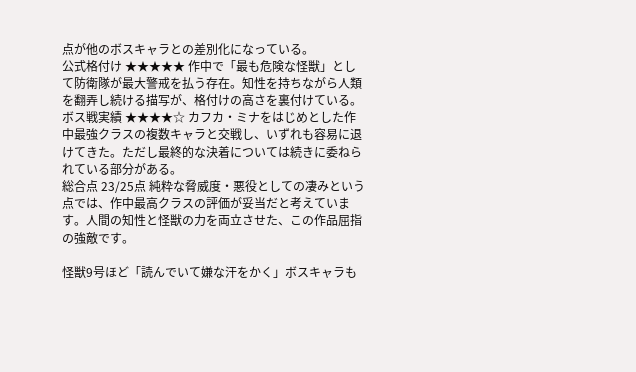点が他のボスキャラとの差別化になっている。
公式格付け ★★★★★ 作中で「最も危険な怪獣」として防衛隊が最大警戒を払う存在。知性を持ちながら人類を翻弄し続ける描写が、格付けの高さを裏付けている。
ボス戦実績 ★★★★☆ カフカ・ミナをはじめとした作中最強クラスの複数キャラと交戦し、いずれも容易に退けてきた。ただし最終的な決着については続きに委ねられている部分がある。
総合点 23/25点 純粋な脅威度・悪役としての凄みという点では、作中最高クラスの評価が妥当だと考えています。人間の知性と怪獣の力を両立させた、この作品屈指の強敵です。

怪獣9号ほど「読んでいて嫌な汗をかく」ボスキャラも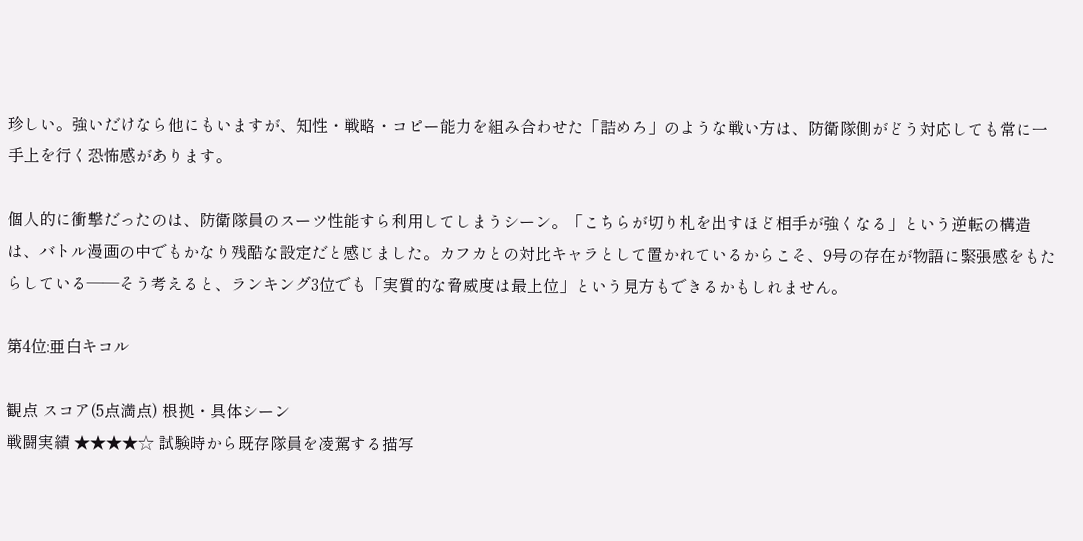珍しい。強いだけなら他にもいますが、知性・戦略・コピー能力を組み合わせた「詰めろ」のような戦い方は、防衛隊側がどう対応しても常に一手上を行く恐怖感があります。

個人的に衝撃だったのは、防衛隊員のスーツ性能すら利用してしまうシーン。「こちらが切り札を出すほど相手が強くなる」という逆転の構造は、バトル漫画の中でもかなり残酷な設定だと感じました。カフカとの対比キャラとして置かれているからこそ、9号の存在が物語に緊張感をもたらしている——そう考えると、ランキング3位でも「実質的な脅威度は最上位」という見方もできるかもしれません。

第4位:亜白キコル

観点 スコア(5点満点) 根拠・具体シーン
戦闘実績 ★★★★☆ 試験時から既存隊員を凌駕する描写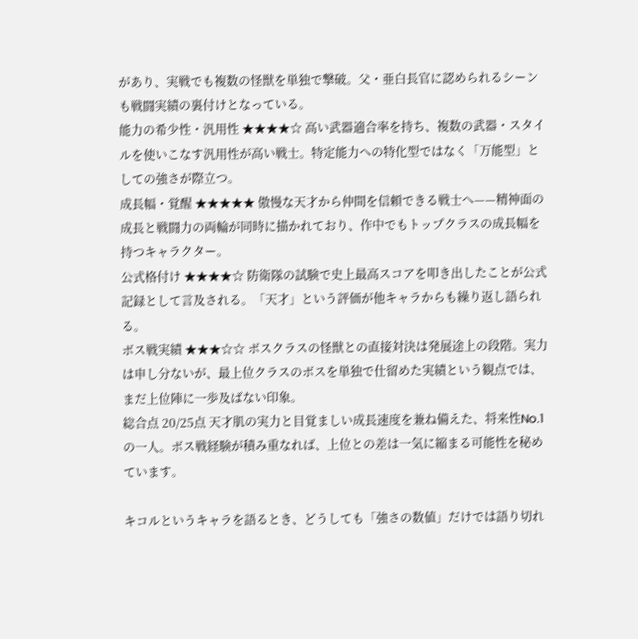があり、実戦でも複数の怪獣を単独で撃破。父・亜白長官に認められるシーンも戦闘実績の裏付けとなっている。
能力の希少性・汎用性 ★★★★☆ 高い武器適合率を持ち、複数の武器・スタイルを使いこなす汎用性が高い戦士。特定能力への特化型ではなく「万能型」としての強さが際立つ。
成長幅・覚醒 ★★★★★ 傲慢な天才から仲間を信頼できる戦士へ——精神面の成長と戦闘力の両輪が同時に描かれており、作中でもトップクラスの成長幅を持つキャラクター。
公式格付け ★★★★☆ 防衛隊の試験で史上最高スコアを叩き出したことが公式記録として言及される。「天才」という評価が他キャラからも繰り返し語られる。
ボス戦実績 ★★★☆☆ ボスクラスの怪獣との直接対決は発展途上の段階。実力は申し分ないが、最上位クラスのボスを単独で仕留めた実績という観点では、まだ上位陣に一歩及ばない印象。
総合点 20/25点 天才肌の実力と目覚ましい成長速度を兼ね備えた、将来性No.1の一人。ボス戦経験が積み重なれば、上位との差は一気に縮まる可能性を秘めています。

キコルというキャラを語るとき、どうしても「強さの数値」だけでは語り切れ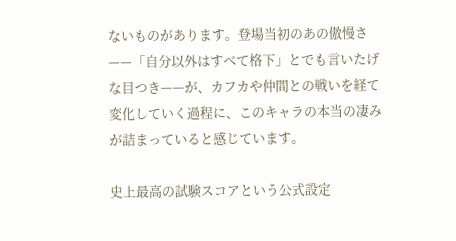ないものがあります。登場当初のあの傲慢さ——「自分以外はすべて格下」とでも言いたげな目つき——が、カフカや仲間との戦いを経て変化していく過程に、このキャラの本当の凄みが詰まっていると感じています。

史上最高の試験スコアという公式設定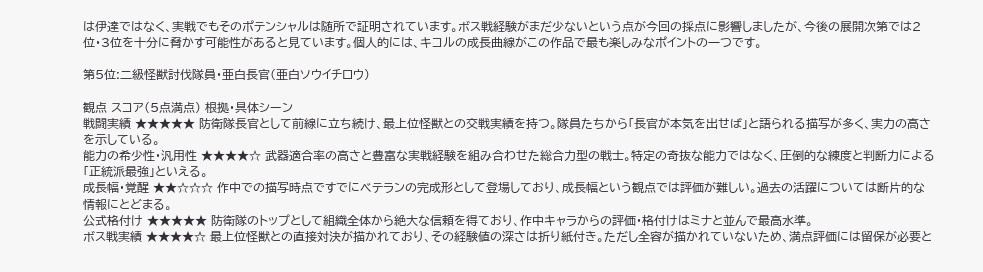は伊達ではなく、実戦でもそのポテンシャルは随所で証明されています。ボス戦経験がまだ少ないという点が今回の採点に影響しましたが、今後の展開次第では2位・3位を十分に脅かす可能性があると見ています。個人的には、キコルの成長曲線がこの作品で最も楽しみなポイントの一つです。

第5位:二級怪獣討伐隊員・亜白長官(亜白ソウイチロウ)

観点 スコア(5点満点) 根拠・具体シーン
戦闘実績 ★★★★★ 防衛隊長官として前線に立ち続け、最上位怪獣との交戦実績を持つ。隊員たちから「長官が本気を出せば」と語られる描写が多く、実力の高さを示している。
能力の希少性・汎用性 ★★★★☆ 武器適合率の高さと豊富な実戦経験を組み合わせた総合力型の戦士。特定の奇抜な能力ではなく、圧倒的な練度と判断力による「正統派最強」といえる。
成長幅・覚醒 ★★☆☆☆ 作中での描写時点ですでにベテランの完成形として登場しており、成長幅という観点では評価が難しい。過去の活躍については断片的な情報にとどまる。
公式格付け ★★★★★ 防衛隊のトップとして組織全体から絶大な信頼を得ており、作中キャラからの評価・格付けはミナと並んで最高水準。
ボス戦実績 ★★★★☆ 最上位怪獣との直接対決が描かれており、その経験値の深さは折り紙付き。ただし全容が描かれていないため、満点評価には留保が必要と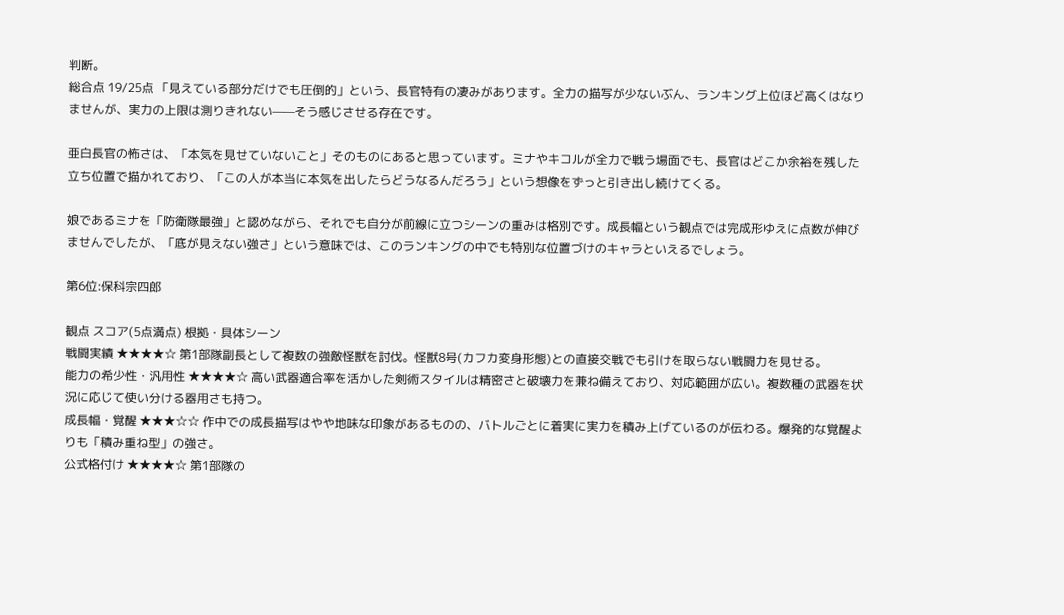判断。
総合点 19/25点 「見えている部分だけでも圧倒的」という、長官特有の凄みがあります。全力の描写が少ないぶん、ランキング上位ほど高くはなりませんが、実力の上限は測りきれない——そう感じさせる存在です。

亜白長官の怖さは、「本気を見せていないこと」そのものにあると思っています。ミナやキコルが全力で戦う場面でも、長官はどこか余裕を残した立ち位置で描かれており、「この人が本当に本気を出したらどうなるんだろう」という想像をずっと引き出し続けてくる。

娘であるミナを「防衛隊最強」と認めながら、それでも自分が前線に立つシーンの重みは格別です。成長幅という観点では完成形ゆえに点数が伸びませんでしたが、「底が見えない強さ」という意味では、このランキングの中でも特別な位置づけのキャラといえるでしょう。

第6位:保科宗四郎

観点 スコア(5点満点) 根拠・具体シーン
戦闘実績 ★★★★☆ 第1部隊副長として複数の強敵怪獣を討伐。怪獣8号(カフカ変身形態)との直接交戦でも引けを取らない戦闘力を見せる。
能力の希少性・汎用性 ★★★★☆ 高い武器適合率を活かした剣術スタイルは精密さと破壊力を兼ね備えており、対応範囲が広い。複数種の武器を状況に応じて使い分ける器用さも持つ。
成長幅・覚醒 ★★★☆☆ 作中での成長描写はやや地味な印象があるものの、バトルごとに着実に実力を積み上げているのが伝わる。爆発的な覚醒よりも「積み重ね型」の強さ。
公式格付け ★★★★☆ 第1部隊の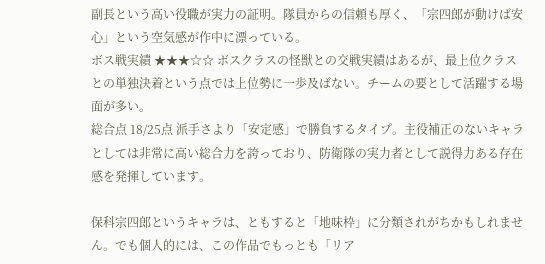副長という高い役職が実力の証明。隊員からの信頼も厚く、「宗四郎が動けば安心」という空気感が作中に漂っている。
ボス戦実績 ★★★☆☆ ボスクラスの怪獣との交戦実績はあるが、最上位クラスとの単独決着という点では上位勢に一歩及ばない。チームの要として活躍する場面が多い。
総合点 18/25点 派手さより「安定感」で勝負するタイプ。主役補正のないキャラとしては非常に高い総合力を誇っており、防衛隊の実力者として説得力ある存在感を発揮しています。

保科宗四郎というキャラは、ともすると「地味枠」に分類されがちかもしれません。でも個人的には、この作品でもっとも「リア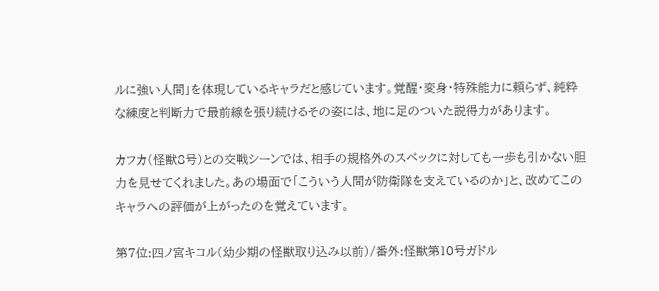ルに強い人間」を体現しているキャラだと感じています。覚醒・変身・特殊能力に頼らず、純粋な練度と判断力で最前線を張り続けるその姿には、地に足のついた説得力があります。

カフカ(怪獣8号)との交戦シーンでは、相手の規格外のスペックに対しても一歩も引かない胆力を見せてくれました。あの場面で「こういう人間が防衛隊を支えているのか」と、改めてこのキャラへの評価が上がったのを覚えています。

第7位:四ノ宮キコル(幼少期の怪獣取り込み以前)/番外:怪獣第10号ガドル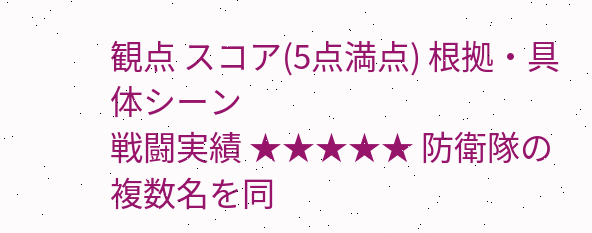観点 スコア(5点満点) 根拠・具体シーン
戦闘実績 ★★★★★ 防衛隊の複数名を同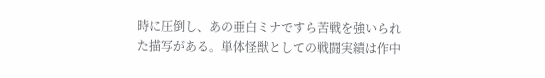時に圧倒し、あの亜白ミナですら苦戦を強いられた描写がある。単体怪獣としての戦闘実績は作中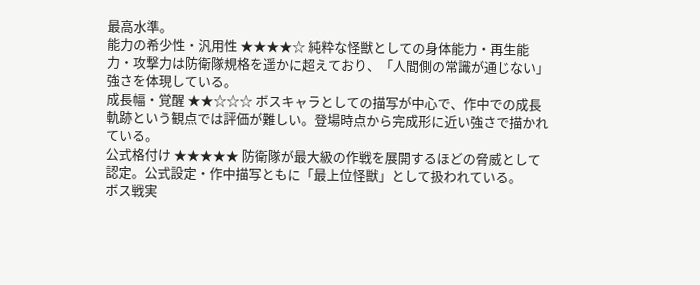最高水準。
能力の希少性・汎用性 ★★★★☆ 純粋な怪獣としての身体能力・再生能力・攻撃力は防衛隊規格を遥かに超えており、「人間側の常識が通じない」強さを体現している。
成長幅・覚醒 ★★☆☆☆ ボスキャラとしての描写が中心で、作中での成長軌跡という観点では評価が難しい。登場時点から完成形に近い強さで描かれている。
公式格付け ★★★★★ 防衛隊が最大級の作戦を展開するほどの脅威として認定。公式設定・作中描写ともに「最上位怪獣」として扱われている。
ボス戦実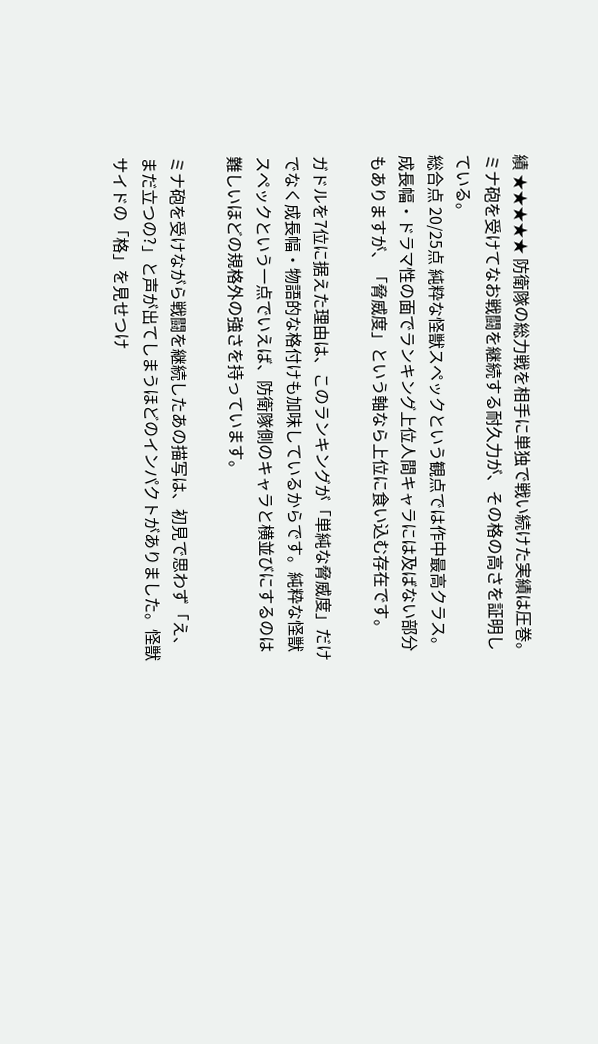績 ★★★★★ 防衛隊の総力戦を相手に単独で戦い続けた実績は圧巻。ミナ砲を受けてなお戦闘を継続する耐久力が、その格の高さを証明している。
総合点 20/25点 純粋な怪獣スペックという観点では作中最高クラス。成長幅・ドラマ性の面でランキング上位人間キャラには及ばない部分もありますが、「脅威度」という軸なら上位に食い込む存在です。

ガドルを7位に据えた理由は、このランキングが「単純な脅威度」だけでなく成長幅・物語的な格付けも加味しているからです。純粋な怪獣スペックという一点でいえば、防衛隊側のキャラと横並びにするのは難しいほどの規格外の強さを持っています。

ミナ砲を受けながら戦闘を継続したあの描写は、初見で思わず「え、まだ立つの?」と声が出てしまうほどのインパクトがありました。怪獣サイドの「格」を見せつけ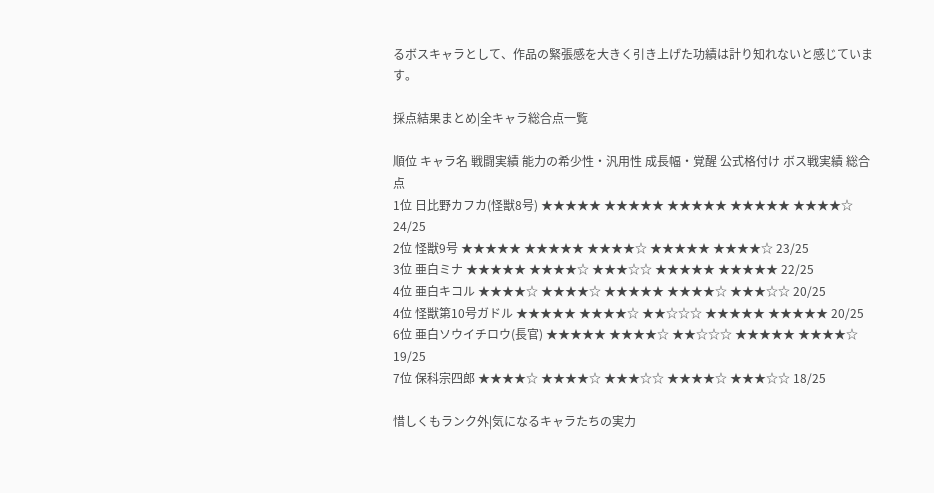るボスキャラとして、作品の緊張感を大きく引き上げた功績は計り知れないと感じています。

採点結果まとめ|全キャラ総合点一覧

順位 キャラ名 戦闘実績 能力の希少性・汎用性 成長幅・覚醒 公式格付け ボス戦実績 総合点
1位 日比野カフカ(怪獣8号) ★★★★★ ★★★★★ ★★★★★ ★★★★★ ★★★★☆ 24/25
2位 怪獣9号 ★★★★★ ★★★★★ ★★★★☆ ★★★★★ ★★★★☆ 23/25
3位 亜白ミナ ★★★★★ ★★★★☆ ★★★☆☆ ★★★★★ ★★★★★ 22/25
4位 亜白キコル ★★★★☆ ★★★★☆ ★★★★★ ★★★★☆ ★★★☆☆ 20/25
4位 怪獣第10号ガドル ★★★★★ ★★★★☆ ★★☆☆☆ ★★★★★ ★★★★★ 20/25
6位 亜白ソウイチロウ(長官) ★★★★★ ★★★★☆ ★★☆☆☆ ★★★★★ ★★★★☆ 19/25
7位 保科宗四郎 ★★★★☆ ★★★★☆ ★★★☆☆ ★★★★☆ ★★★☆☆ 18/25

惜しくもランク外|気になるキャラたちの実力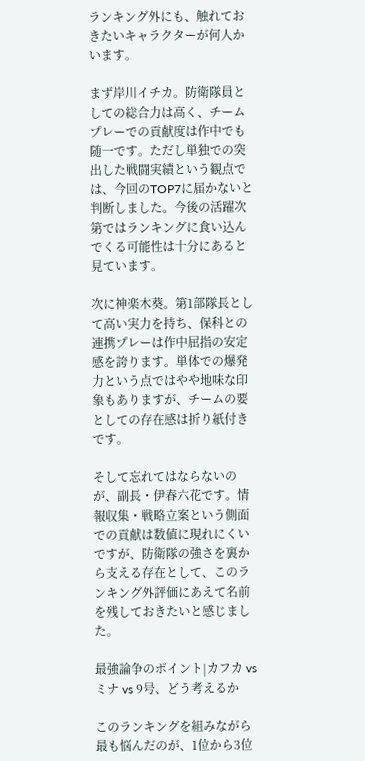ランキング外にも、触れておきたいキャラクターが何人かいます。

まず岸川イチカ。防衛隊員としての総合力は高く、チームプレーでの貢献度は作中でも随一です。ただし単独での突出した戦闘実績という観点では、今回のTOP7に届かないと判断しました。今後の活躍次第ではランキングに食い込んでくる可能性は十分にあると見ています。

次に神楽木葵。第1部隊長として高い実力を持ち、保科との連携プレーは作中屈指の安定感を誇ります。単体での爆発力という点ではやや地味な印象もありますが、チームの要としての存在感は折り紙付きです。

そして忘れてはならないのが、副長・伊春六花です。情報収集・戦略立案という側面での貢献は数値に現れにくいですが、防衛隊の強さを裏から支える存在として、このランキング外評価にあえて名前を残しておきたいと感じました。

最強論争のポイント|カフカ vs ミナ vs 9号、どう考えるか

このランキングを組みながら最も悩んだのが、1位から3位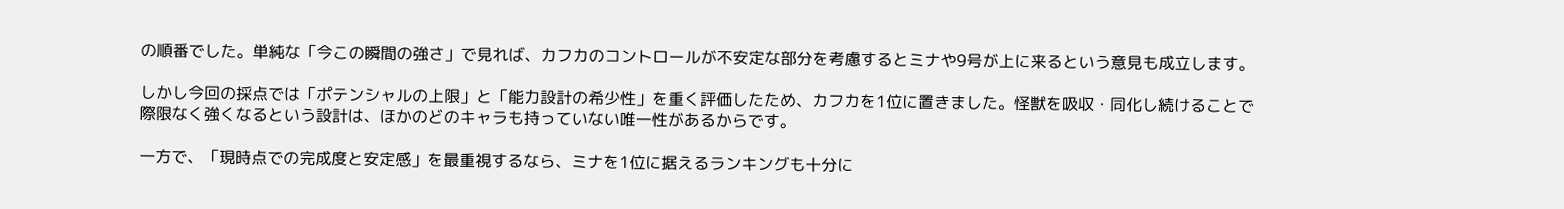の順番でした。単純な「今この瞬間の強さ」で見れば、カフカのコントロールが不安定な部分を考慮するとミナや9号が上に来るという意見も成立します。

しかし今回の採点では「ポテンシャルの上限」と「能力設計の希少性」を重く評価したため、カフカを1位に置きました。怪獣を吸収・同化し続けることで際限なく強くなるという設計は、ほかのどのキャラも持っていない唯一性があるからです。

一方で、「現時点での完成度と安定感」を最重視するなら、ミナを1位に据えるランキングも十分に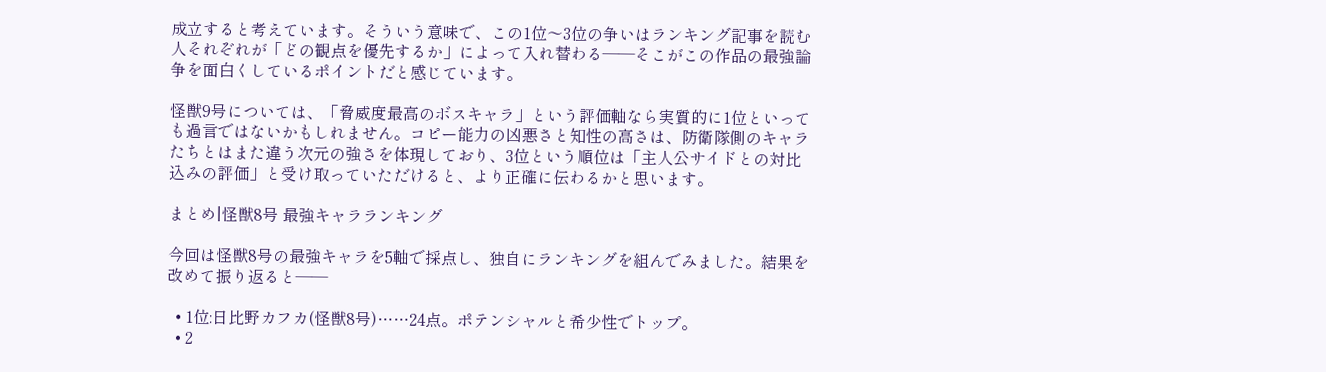成立すると考えています。そういう意味で、この1位〜3位の争いはランキング記事を読む人それぞれが「どの観点を優先するか」によって入れ替わる——そこがこの作品の最強論争を面白くしているポイントだと感じています。

怪獣9号については、「脅威度最高のボスキャラ」という評価軸なら実質的に1位といっても過言ではないかもしれません。コピー能力の凶悪さと知性の高さは、防衛隊側のキャラたちとはまた違う次元の強さを体現しており、3位という順位は「主人公サイドとの対比込みの評価」と受け取っていただけると、より正確に伝わるかと思います。

まとめ|怪獣8号 最強キャラランキング

今回は怪獣8号の最強キャラを5軸で採点し、独自にランキングを組んでみました。結果を改めて振り返ると——

  • 1位:日比野カフカ(怪獣8号)……24点。ポテンシャルと希少性でトップ。
  • 2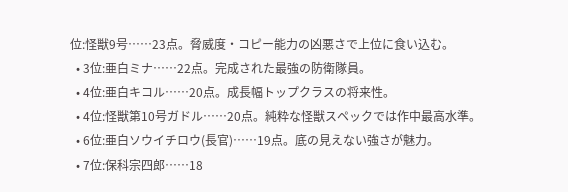位:怪獣9号……23点。脅威度・コピー能力の凶悪さで上位に食い込む。
  • 3位:亜白ミナ……22点。完成された最強の防衛隊員。
  • 4位:亜白キコル……20点。成長幅トップクラスの将来性。
  • 4位:怪獣第10号ガドル……20点。純粋な怪獣スペックでは作中最高水準。
  • 6位:亜白ソウイチロウ(長官)……19点。底の見えない強さが魅力。
  • 7位:保科宗四郎……18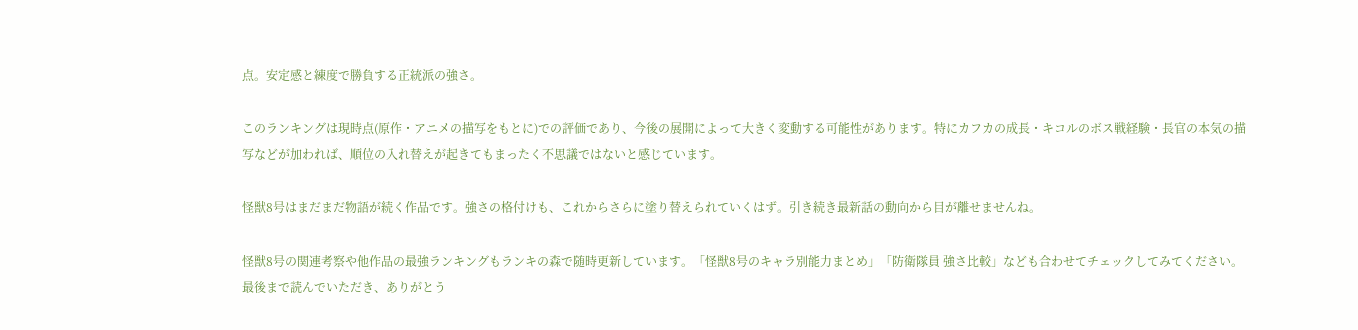点。安定感と練度で勝負する正統派の強さ。

このランキングは現時点(原作・アニメの描写をもとに)での評価であり、今後の展開によって大きく変動する可能性があります。特にカフカの成長・キコルのボス戦経験・長官の本気の描写などが加われば、順位の入れ替えが起きてもまったく不思議ではないと感じています。

怪獣8号はまだまだ物語が続く作品です。強さの格付けも、これからさらに塗り替えられていくはず。引き続き最新話の動向から目が離せませんね。

怪獣8号の関連考察や他作品の最強ランキングもランキの森で随時更新しています。「怪獣8号のキャラ別能力まとめ」「防衛隊員 強さ比較」なども合わせてチェックしてみてください。最後まで読んでいただき、ありがとう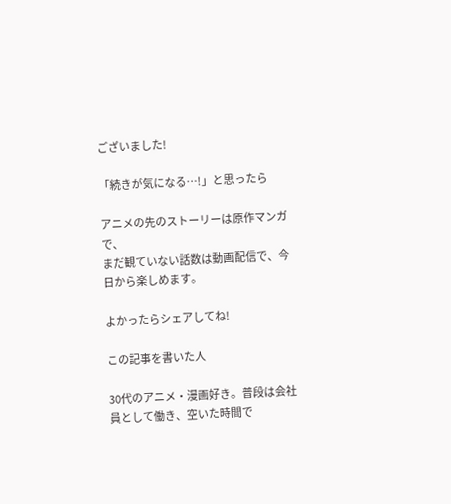ございました!

「続きが気になる…!」と思ったら

アニメの先のストーリーは原作マンガで、
まだ観ていない話数は動画配信で、今日から楽しめます。

よかったらシェアしてね!

この記事を書いた人

30代のアニメ・漫画好き。普段は会社員として働き、空いた時間で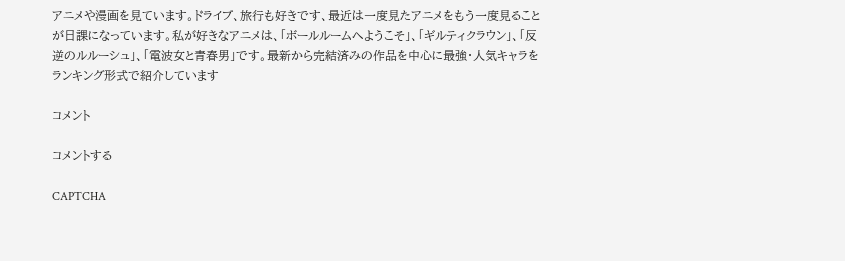アニメや漫画を見ています。ドライブ、旅行も好きです、最近は一度見たアニメをもう一度見ることが日課になっています。私が好きなアニメは、「ボールルームへようこそ」、「ギルティクラウン」、「反逆のルルーシュ」、「電波女と青春男」です。最新から完結済みの作品を中心に最強・人気キャラをランキング形式で紹介しています

コメント

コメントする

CAPTCHA